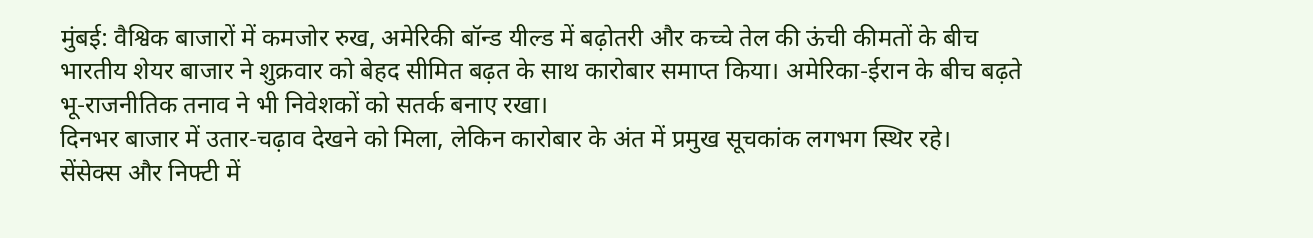मुंबई: वैश्विक बाजारों में कमजोर रुख, अमेरिकी बॉन्ड यील्ड में बढ़ोतरी और कच्चे तेल की ऊंची कीमतों के बीच भारतीय शेयर बाजार ने शुक्रवार को बेहद सीमित बढ़त के साथ कारोबार समाप्त किया। अमेरिका-ईरान के बीच बढ़ते भू-राजनीतिक तनाव ने भी निवेशकों को सतर्क बनाए रखा।
दिनभर बाजार में उतार-चढ़ाव देखने को मिला, लेकिन कारोबार के अंत में प्रमुख सूचकांक लगभग स्थिर रहे।
सेंसेक्स और निफ्टी में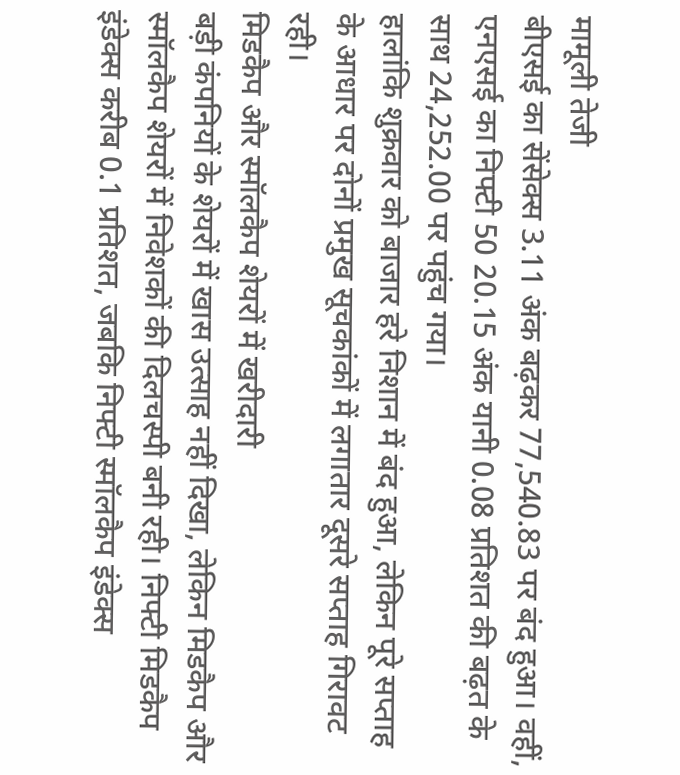मामूली तेजी
बीएसई का सेंसेक्स 3.11 अंक बढ़कर 77,540.83 पर बंद हुआ। वहीं, एनएसई का निफ्टी 50 20.15 अंक यानी 0.08 प्रतिशत की बढ़त के साथ 24,252.00 पर पहुंच गया।
हालांकि शुक्रवार को बाजार हरे निशान में बंद हुआ, लेकिन पूरे सप्ताह के आधार पर दोनों प्रमुख सूचकांकों में लगातार दूसरे सप्ताह गिरावट रही।
मिडकैप और स्मॉलकैप शेयरों में खरीदारी
बड़ी कंपनियों के शेयरों में खास उत्साह नहीं दिखा, लेकिन मिडकैप और स्मॉलकैप शेयरों में निवेशकों की दिलचस्पी बनी रही। निफ्टी मिडकैप इंडेक्स करीब 0.1 प्रतिशत, जबकि निफ्टी स्मॉलकैप इंडेक्स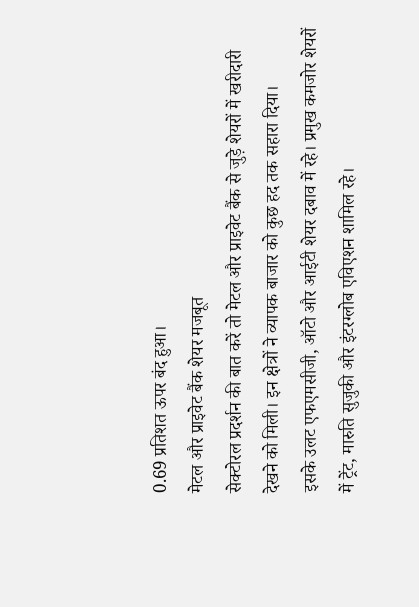0.69 प्रतिशत ऊपर बंद हुआ।
मेटल और प्राइवेट बैंक शेयर मजबूत
सेक्टोरल प्रदर्शन की बात करें तो मेटल और प्राइवेट बैंक से जुड़े शेयरों में खरीदारी देखने को मिली। इन क्षेत्रों ने व्यापक बाजार को कुछ हद तक सहारा दिया।
इसके उलट एफएमसीजी, ऑटो और आईटी शेयर दबाव में रहे। प्रमुख कमजोर शेयरों में ट्रेंट, मारुति सुजुकी और इंटरग्लोब एविएशन शामिल रहे।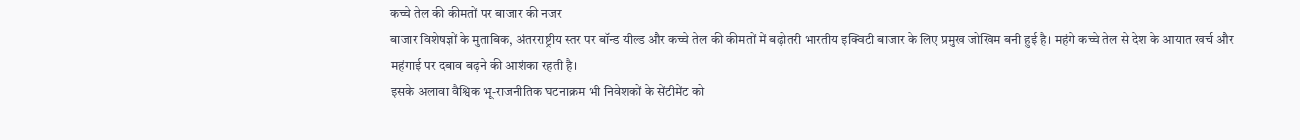कच्चे तेल की कीमतों पर बाजार की नजर
बाजार विशेषज्ञों के मुताबिक, अंतरराष्ट्रीय स्तर पर बॉन्ड यील्ड और कच्चे तेल की कीमतों में बढ़ोतरी भारतीय इक्विटी बाजार के लिए प्रमुख जोखिम बनी हुई है। महंगे कच्चे तेल से देश के आयात खर्च और महंगाई पर दबाव बढ़ने की आशंका रहती है।
इसके अलावा वैश्विक भू-राजनीतिक घटनाक्रम भी निवेशकों के सेंटीमेंट को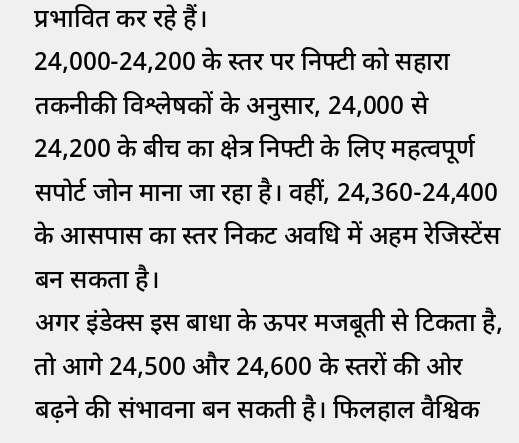प्रभावित कर रहे हैं।
24,000-24,200 के स्तर पर निफ्टी को सहारा
तकनीकी विश्लेषकों के अनुसार, 24,000 से 24,200 के बीच का क्षेत्र निफ्टी के लिए महत्वपूर्ण सपोर्ट जोन माना जा रहा है। वहीं, 24,360-24,400 के आसपास का स्तर निकट अवधि में अहम रेजिस्टेंस बन सकता है।
अगर इंडेक्स इस बाधा के ऊपर मजबूती से टिकता है, तो आगे 24,500 और 24,600 के स्तरों की ओर बढ़ने की संभावना बन सकती है। फिलहाल वैश्विक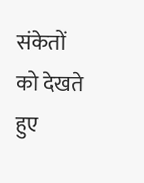संकेतों को देखते हुए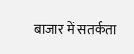बाजार में सतर्कता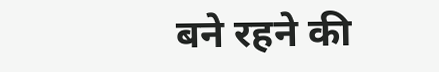बने रहने की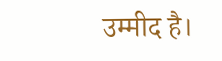उम्मीद है।